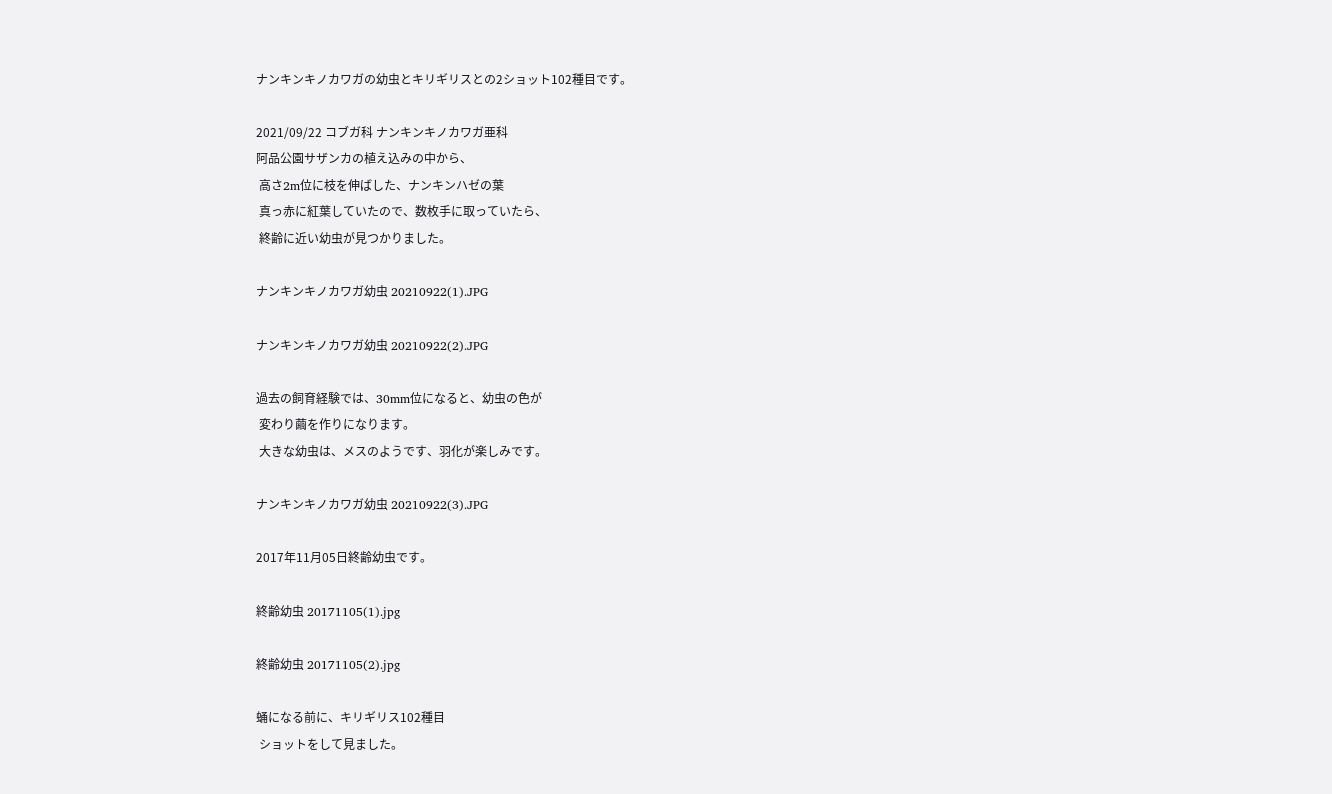ナンキンキノカワガの幼虫とキリギリスとの2ショット102種目です。

2021/09/22 コブガ科 ナンキンキノカワガ亜科
阿品公園サザンカの植え込みの中から、
 高さ2m位に枝を伸ばした、ナンキンハゼの葉
 真っ赤に紅葉していたので、数枚手に取っていたら、
 終齢に近い幼虫が見つかりました。

ナンキンキノカワガ幼虫 20210922(1).JPG

ナンキンキノカワガ幼虫 20210922(2).JPG

過去の飼育経験では、30mm位になると、幼虫の色が
 変わり繭を作りになります。
 大きな幼虫は、メスのようです、羽化が楽しみです。

ナンキンキノカワガ幼虫 20210922(3).JPG

2017年11月05日終齢幼虫です。

終齢幼虫 20171105(1).jpg

終齢幼虫 20171105(2).jpg

蛹になる前に、キリギリス102種目
 ショットをして見ました。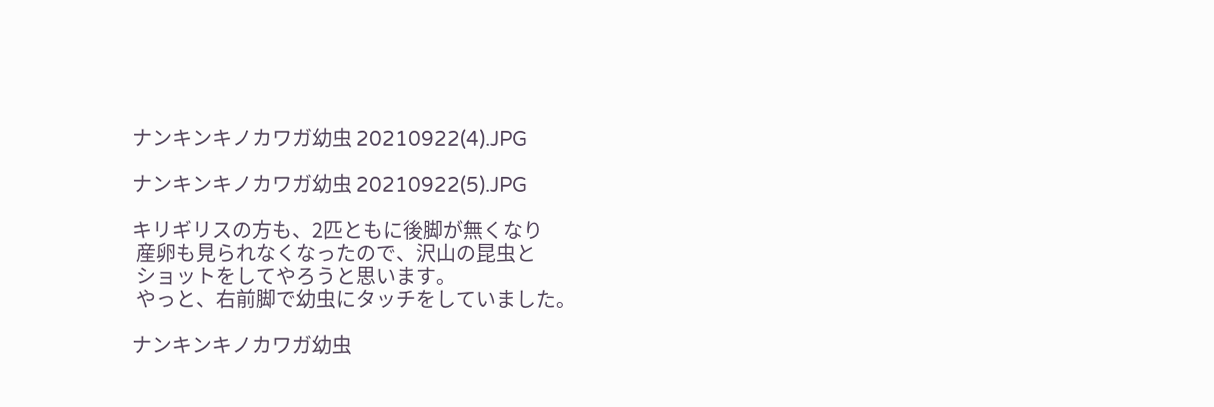ナンキンキノカワガ幼虫 20210922(4).JPG

ナンキンキノカワガ幼虫 20210922(5).JPG

キリギリスの方も、2匹ともに後脚が無くなり
 産卵も見られなくなったので、沢山の昆虫と
 ショットをしてやろうと思います。
 やっと、右前脚で幼虫にタッチをしていました。

ナンキンキノカワガ幼虫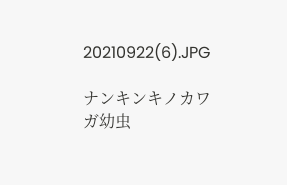20210922(6).JPG

ナンキンキノカワガ幼虫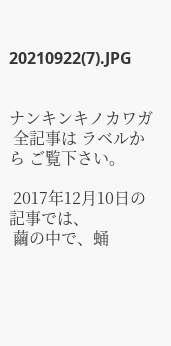20210922(7).JPG


ナンキンキノカワガ
 全記事は ラベルから ご覧下さい。

 2017年12月10日の記事では、
 繭の中で、蛹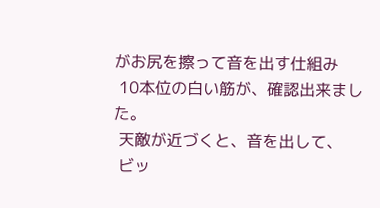がお尻を擦って音を出す仕組み
 10本位の白い筋が、確認出来ました。
 天敵が近づくと、音を出して、
 ビッ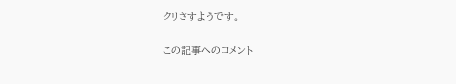クリさすようです。

この記事へのコメント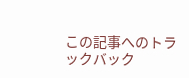この記事へのトラックバック